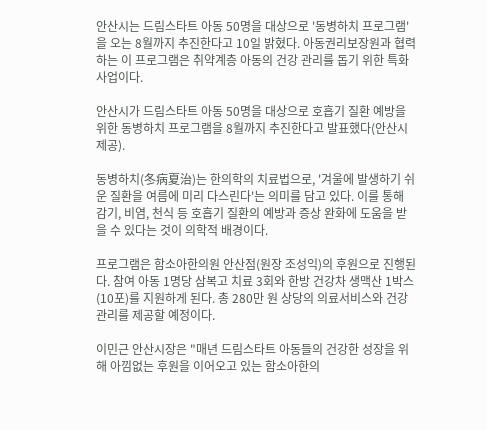안산시는 드림스타트 아동 50명을 대상으로 '동병하치 프로그램'을 오는 8월까지 추진한다고 10일 밝혔다. 아동권리보장원과 협력하는 이 프로그램은 취약계층 아동의 건강 관리를 돕기 위한 특화 사업이다.

안산시가 드림스타트 아동 50명을 대상으로 호흡기 질환 예방을 위한 동병하치 프로그램을 8월까지 추진한다고 발표했다(안산시 제공).

동병하치(冬病夏治)는 한의학의 치료법으로, '겨울에 발생하기 쉬운 질환을 여름에 미리 다스린다'는 의미를 담고 있다. 이를 통해 감기, 비염, 천식 등 호흡기 질환의 예방과 증상 완화에 도움을 받을 수 있다는 것이 의학적 배경이다.

프로그램은 함소아한의원 안산점(원장 조성익)의 후원으로 진행된다. 참여 아동 1명당 삼복고 치료 3회와 한방 건강차 생맥산 1박스(10포)를 지원하게 된다. 총 280만 원 상당의 의료서비스와 건강관리를 제공할 예정이다.

이민근 안산시장은 "매년 드림스타트 아동들의 건강한 성장을 위해 아낌없는 후원을 이어오고 있는 함소아한의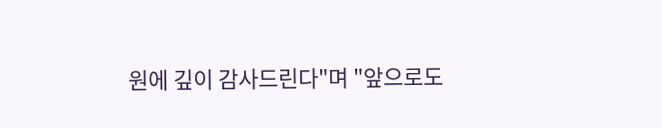원에 깊이 감사드린다"며 "앞으로도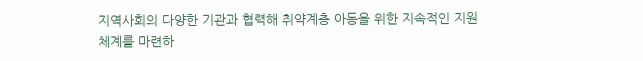지역사회의 다양한 기관과 협력해 취약계층 아동을 위한 지속적인 지원체계를 마련하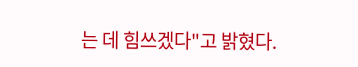는 데 힘쓰겠다"고 밝혔다.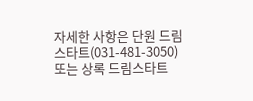자세한 사항은 단원 드림스타트(031-481-3050) 또는 상록 드림스타트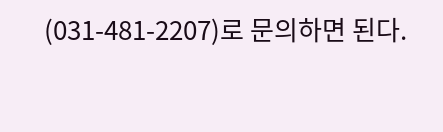(031-481-2207)로 문의하면 된다.